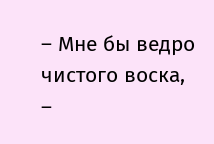– Мне бы ведро чистого воска, –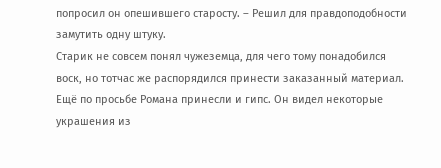попросил он опешившего старосту. – Решил для правдоподобности замутить одну штуку.
Старик не совсем понял чужеземца, для чего тому понадобился воск, но тотчас же распорядился принести заказанный материал. Ещё по просьбе Романа принесли и гипс. Он видел некоторые украшения из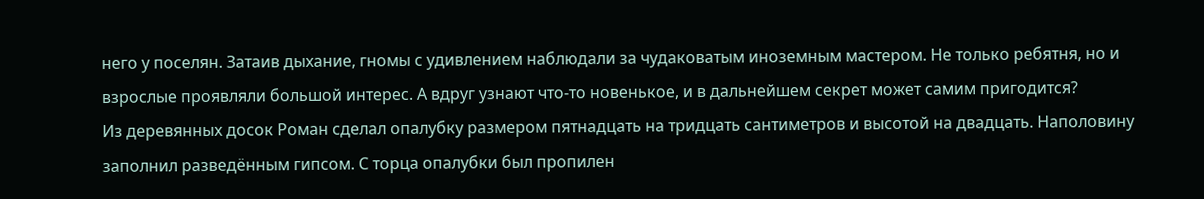него у поселян. Затаив дыхание, гномы с удивлением наблюдали за чудаковатым иноземным мастером. Не только ребятня, но и взрослые проявляли большой интерес. А вдруг узнают что-то новенькое, и в дальнейшем секрет может самим пригодится?
Из деревянных досок Роман сделал опалубку размером пятнадцать на тридцать сантиметров и высотой на двадцать. Наполовину заполнил разведённым гипсом. С торца опалубки был пропилен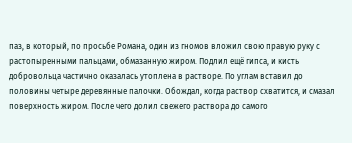паз, в который, по просьбе Романа, один из гномов вложил свою правую руку с растопыренными пальцами, обмазанную жиром. Подлил ещё гипса, и кисть добровольца частично оказалась утоплена в растворе. По углам вставил до половины четыре деревянные палочки. Обождал, когда раствор схватится, и смазал поверхность жиром. После чего долил свежего раствора до самого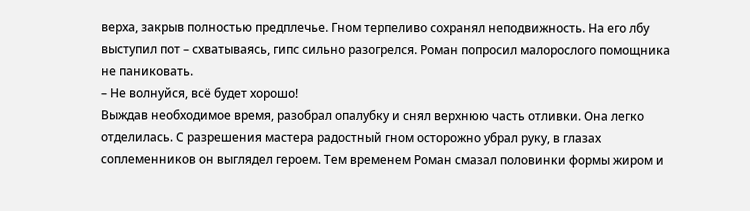верха, закрыв полностью предплечье. Гном терпеливо сохранял неподвижность. На его лбу выступил пот – схватываясь, гипс сильно разогрелся. Роман попросил малорослого помощника не паниковать.
– Не волнуйся, всё будет хорошо!
Выждав необходимое время, разобрал опалубку и снял верхнюю часть отливки. Она легко отделилась. С разрешения мастера радостный гном осторожно убрал руку, в глазах соплеменников он выглядел героем. Тем временем Роман смазал половинки формы жиром и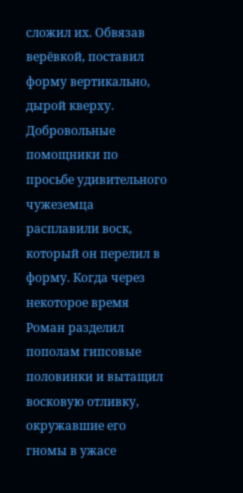сложил их. Обвязав верёвкой, поставил форму вертикально, дырой кверху. Добровольные помощники по просьбе удивительного чужеземца расплавили воск, который он перелил в форму. Когда через некоторое время Роман разделил пополам гипсовые половинки и вытащил восковую отливку, окружавшие его гномы в ужасе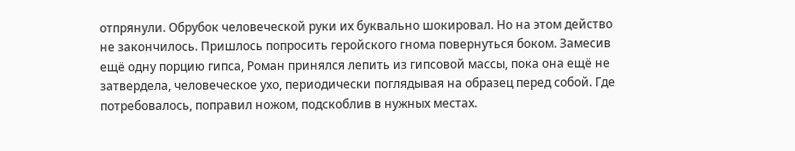отпрянули. Обрубок человеческой руки их буквально шокировал. Но на этом действо не закончилось. Пришлось попросить геройского гнома повернуться боком. Замесив ещё одну порцию гипса, Роман принялся лепить из гипсовой массы, пока она ещё не затвердела, человеческое ухо, периодически поглядывая на образец перед собой. Где потребовалось, поправил ножом, подскоблив в нужных местах.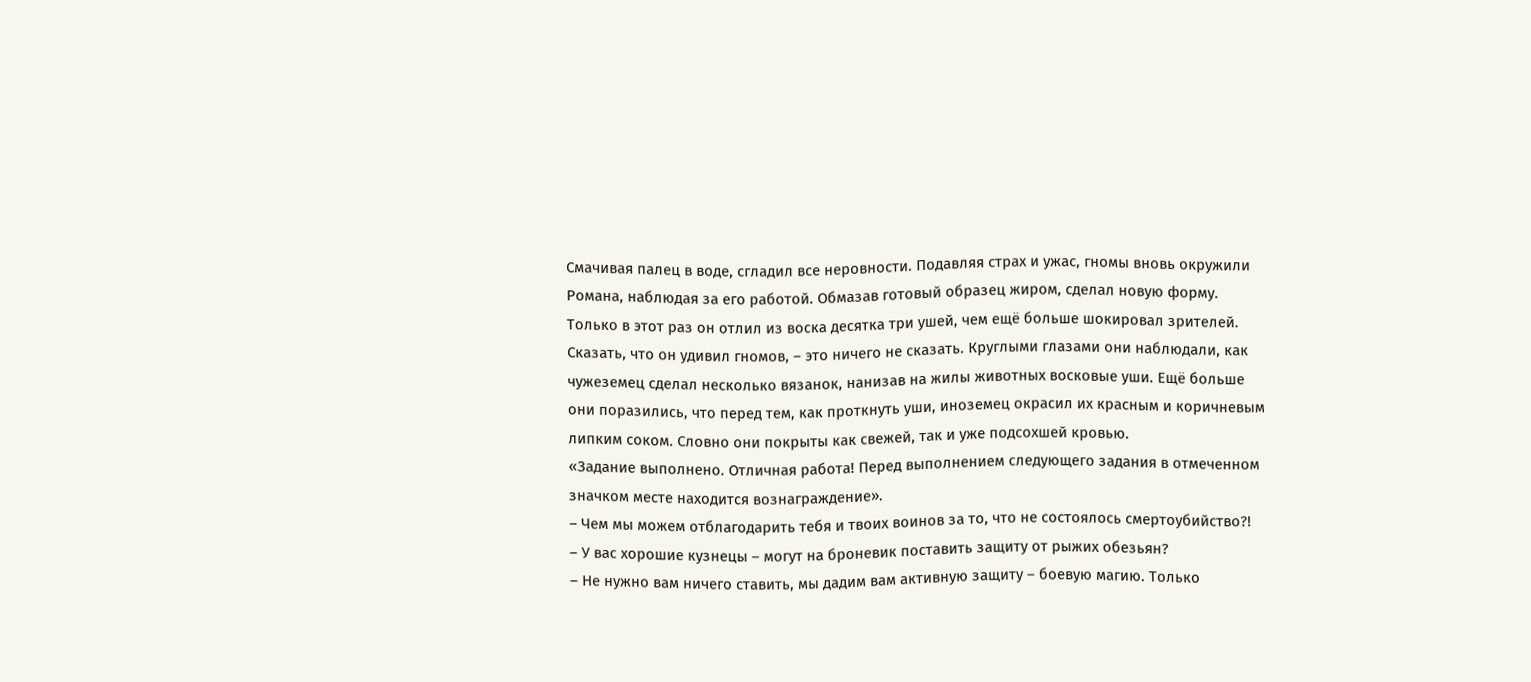Смачивая палец в воде, сгладил все неровности. Подавляя страх и ужас, гномы вновь окружили Романа, наблюдая за его работой. Обмазав готовый образец жиром, сделал новую форму. Только в этот раз он отлил из воска десятка три ушей, чем ещё больше шокировал зрителей.
Сказать, что он удивил гномов, – это ничего не сказать. Круглыми глазами они наблюдали, как чужеземец сделал несколько вязанок, нанизав на жилы животных восковые уши. Ещё больше они поразились, что перед тем, как проткнуть уши, иноземец окрасил их красным и коричневым липким соком. Словно они покрыты как свежей, так и уже подсохшей кровью.
«Задание выполнено. Отличная работа! Перед выполнением следующего задания в отмеченном значком месте находится вознаграждение».
– Чем мы можем отблагодарить тебя и твоих воинов за то, что не состоялось смертоубийство?!
– У вас хорошие кузнецы – могут на броневик поставить защиту от рыжих обезьян?
– Не нужно вам ничего ставить, мы дадим вам активную защиту – боевую магию. Только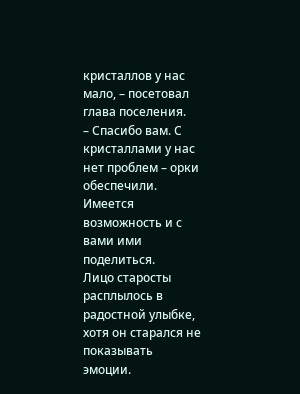кристаллов у нас мало, – посетовал глава поселения.
– Спасибо вам. С кристаллами у нас нет проблем – орки обеспечили. Имеется возможность и с вами ими поделиться.
Лицо старосты расплылось в радостной улыбке, хотя он старался не показывать эмоции.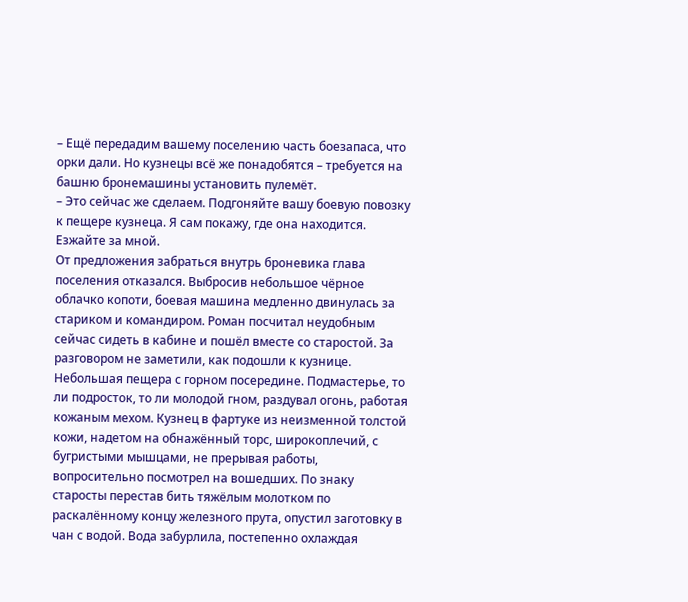– Ещё передадим вашему поселению часть боезапаса, что орки дали. Но кузнецы всё же понадобятся – требуется на башню бронемашины установить пулемёт.
– Это сейчас же сделаем. Подгоняйте вашу боевую повозку к пещере кузнеца. Я сам покажу, где она находится. Езжайте за мной.
От предложения забраться внутрь броневика глава поселения отказался. Выбросив небольшое чёрное облачко копоти, боевая машина медленно двинулась за стариком и командиром. Роман посчитал неудобным сейчас сидеть в кабине и пошёл вместе со старостой. За разговором не заметили, как подошли к кузнице. Небольшая пещера с горном посередине. Подмастерье, то ли подросток, то ли молодой гном, раздувал огонь, работая кожаным мехом. Кузнец в фартуке из неизменной толстой кожи, надетом на обнажённый торс, широкоплечий, с бугристыми мышцами, не прерывая работы, вопросительно посмотрел на вошедших. По знаку старосты перестав бить тяжёлым молотком по раскалённому концу железного прута, опустил заготовку в чан с водой. Вода забурлила, постепенно охлаждая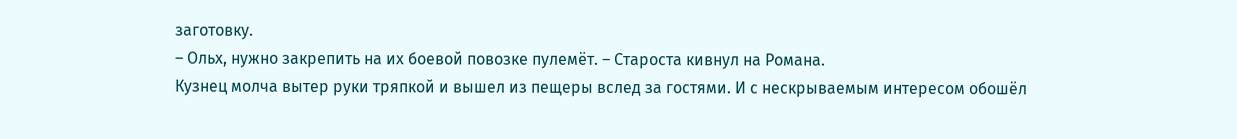заготовку.
– Ольх, нужно закрепить на их боевой повозке пулемёт. – Староста кивнул на Романа.
Кузнец молча вытер руки тряпкой и вышел из пещеры вслед за гостями. И с нескрываемым интересом обошёл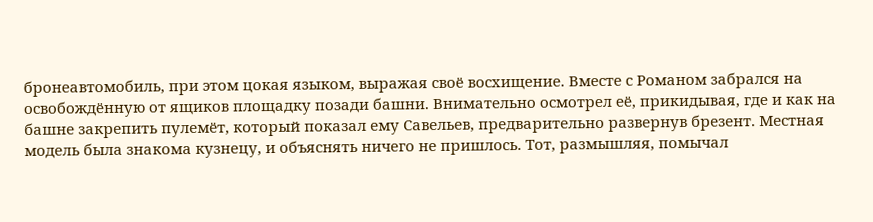бронеавтомобиль, при этом цокая языком, выражая своё восхищение. Вместе с Романом забрался на освобождённую от ящиков площадку позади башни. Внимательно осмотрел её, прикидывая, где и как на башне закрепить пулемёт, который показал ему Савельев, предварительно развернув брезент. Местная модель была знакома кузнецу, и объяснять ничего не пришлось. Тот, размышляя, помычал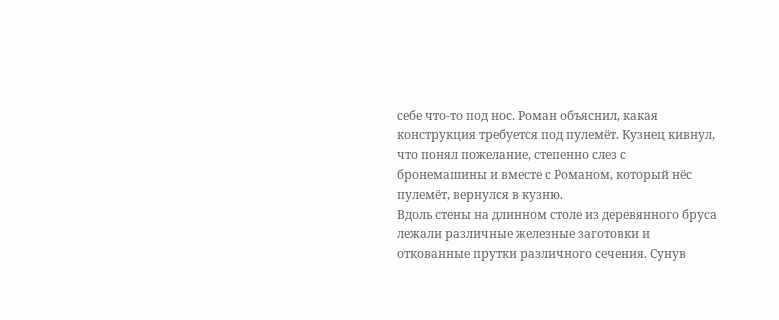себе что-то под нос. Роман объяснил, какая конструкция требуется под пулемёт. Кузнец кивнул, что понял пожелание, степенно слез с бронемашины и вместе с Романом, который нёс пулемёт, вернулся в кузню.
Вдоль стены на длинном столе из деревянного бруса лежали различные железные заготовки и откованные прутки различного сечения. Сунув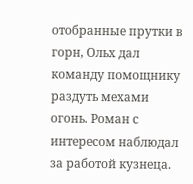отобранные прутки в горн, Ольх дал команду помощнику раздуть мехами огонь. Роман с интересом наблюдал за работой кузнеца.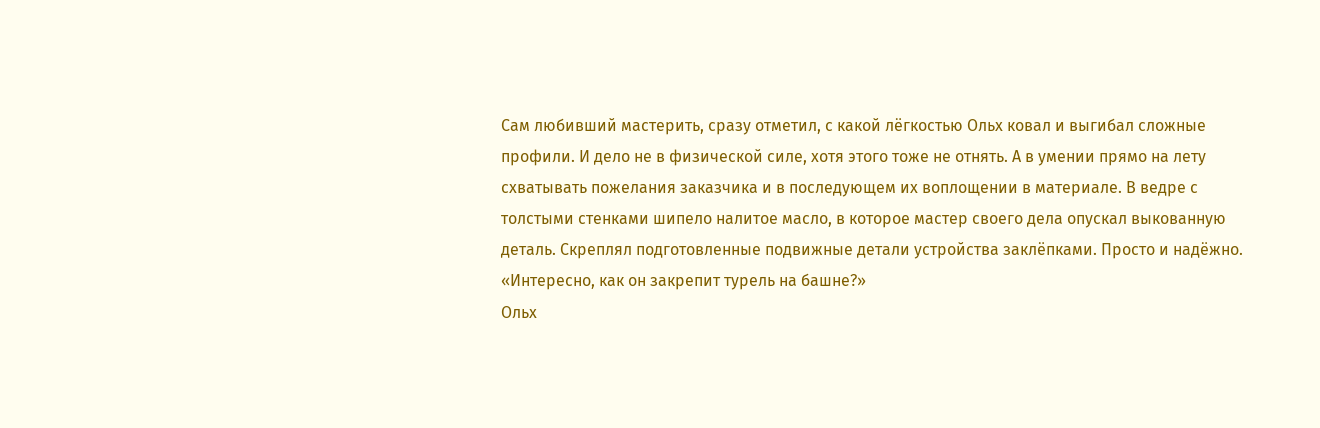Сам любивший мастерить, сразу отметил, с какой лёгкостью Ольх ковал и выгибал сложные профили. И дело не в физической силе, хотя этого тоже не отнять. А в умении прямо на лету схватывать пожелания заказчика и в последующем их воплощении в материале. В ведре с толстыми стенками шипело налитое масло, в которое мастер своего дела опускал выкованную деталь. Скреплял подготовленные подвижные детали устройства заклёпками. Просто и надёжно.
«Интересно, как он закрепит турель на башне?»
Ольх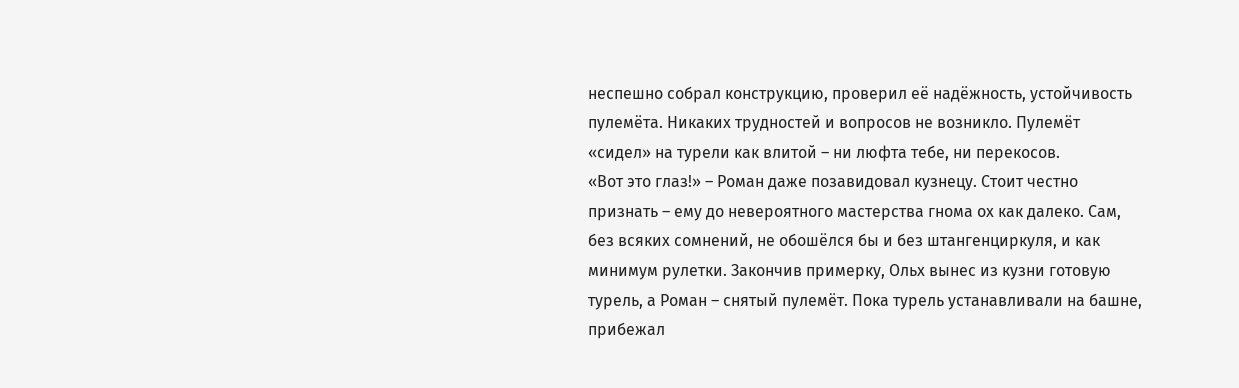неспешно собрал конструкцию, проверил её надёжность, устойчивость пулемёта. Никаких трудностей и вопросов не возникло. Пулемёт «сидел» на турели как влитой – ни люфта тебе, ни перекосов.
«Вот это глаз!» – Роман даже позавидовал кузнецу. Стоит честно признать – ему до невероятного мастерства гнома ох как далеко. Сам, без всяких сомнений, не обошёлся бы и без штангенциркуля, и как минимум рулетки. Закончив примерку, Ольх вынес из кузни готовую турель, а Роман – снятый пулемёт. Пока турель устанавливали на башне, прибежал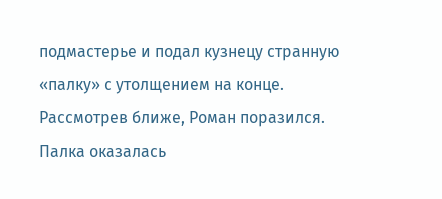подмастерье и подал кузнецу странную «палку» с утолщением на конце. Рассмотрев ближе, Роман поразился. Палка оказалась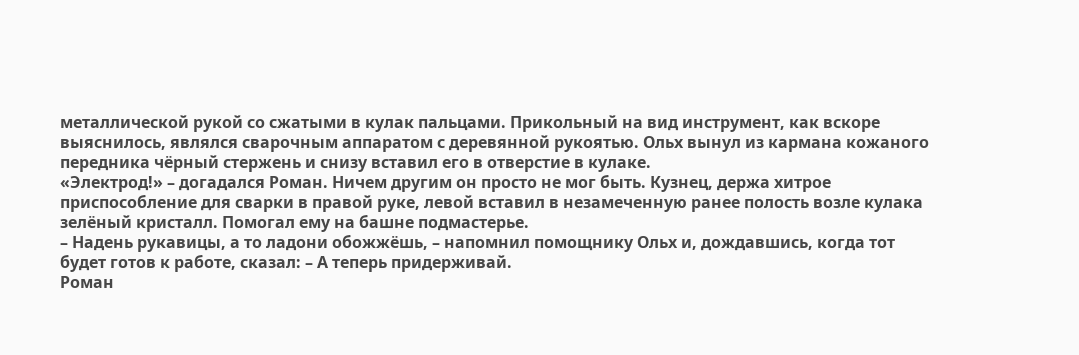металлической рукой со сжатыми в кулак пальцами. Прикольный на вид инструмент, как вскоре выяснилось, являлся сварочным аппаратом с деревянной рукоятью. Ольх вынул из кармана кожаного передника чёрный стержень и снизу вставил его в отверстие в кулаке.
«Электрод!» – догадался Роман. Ничем другим он просто не мог быть. Кузнец, держа хитрое приспособление для сварки в правой руке, левой вставил в незамеченную ранее полость возле кулака зелёный кристалл. Помогал ему на башне подмастерье.
– Надень рукавицы, а то ладони обожжёшь, – напомнил помощнику Ольх и, дождавшись, когда тот будет готов к работе, сказал: – А теперь придерживай.
Роман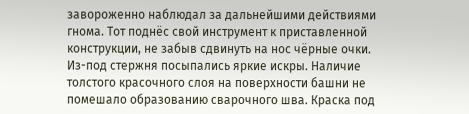завороженно наблюдал за дальнейшими действиями гнома. Тот поднёс свой инструмент к приставленной конструкции, не забыв сдвинуть на нос чёрные очки. Из-под стержня посыпались яркие искры. Наличие толстого красочного слоя на поверхности башни не помешало образованию сварочного шва. Краска под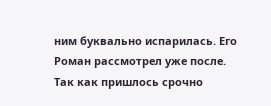ним буквально испарилась. Его Роман рассмотрел уже после. Так как пришлось срочно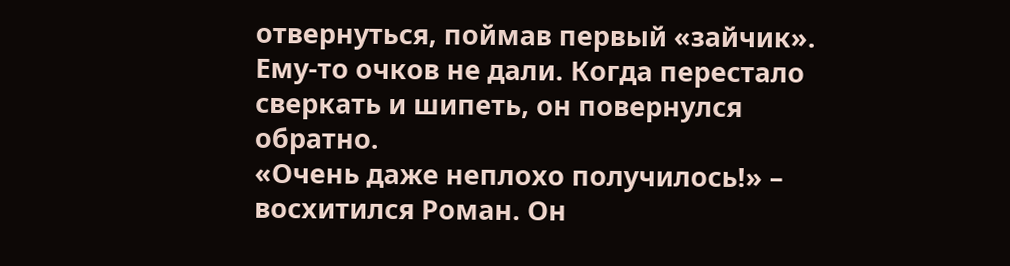отвернуться, поймав первый «зайчик». Ему-то очков не дали. Когда перестало сверкать и шипеть, он повернулся обратно.
«Очень даже неплохо получилось!» – восхитился Роман. Он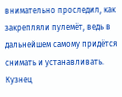внимательно проследил, как закрепляли пулемёт, ведь в дальнейшем самому придётся снимать и устанавливать. Кузнец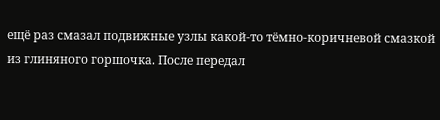ещё раз смазал подвижные узлы какой-то тёмно-коричневой смазкой из глиняного горшочка. После передал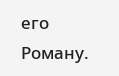его Роману.